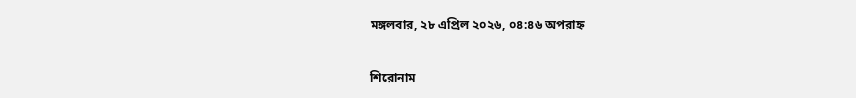মঙ্গলবার, ২৮ এপ্রিল ২০২৬, ০৪:৪৬ অপরাহ্ন

শিরোনাম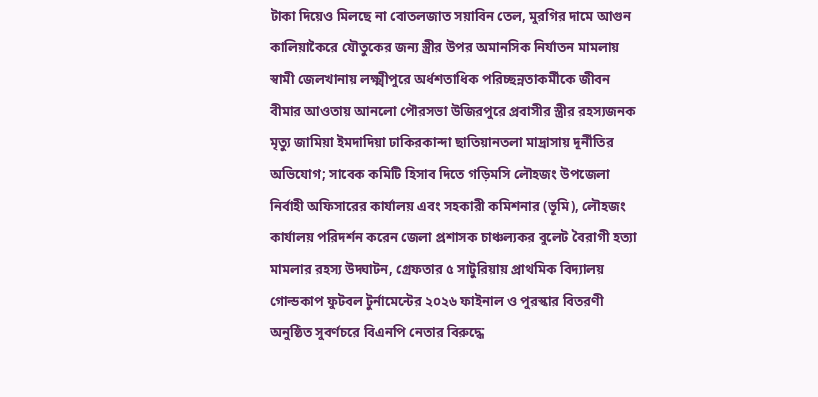টাকা দিয়েও মিলছে না বোতলজাত সয়াবিন তেল, মুরগির দামে আগুন কালিয়াকৈরে যৌতুকের জন্য স্ত্রীর উপর অমানসিক নির্যাতন মামলায় স্বামী জেলখানায় লক্ষ্মীপুরে অর্ধশতাধিক পরিচ্ছন্নতাকর্মীকে জীবন বীমার আওতায় আনলো পৌরসভা উজিরপুরে প্রবাসীর স্ত্রীর রহস্যজনক মৃত্যু জামিয়া ইমদাদিয়া ঢাকিরকান্দা ছাতিয়ানতলা মাদ্রাসায় দূর্নীতির অভিযোগ; সাবেক কমিটি হিসাব দিতে গড়িমসি লৌহজং উপজেলা নির্বাহী অফিসারের কার্যালয় এবং সহকারী কমিশনার (ভূমি), লৌহজং কার্যালয় পরিদর্শন করেন জেলা প্রশাসক চাঞ্চল্যকর বুলেট বৈরাগী হত্যা মামলার রহস্য উদ্ঘাটন, গ্রেফতার ৫ সাটুরিয়ায় প্রাথমিক বিদ্যালয় গোল্ডকাপ ফুটবল টুর্নামেন্টের ২০২৬ ফাইনাল ও পুরস্কার বিতরণী অনুষ্ঠিত সুবর্ণচরে বিএনপি নেতার বিরুদ্ধে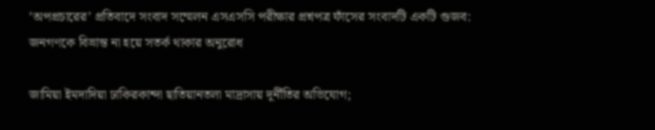‘অপপ্রচারের’ প্রতিবাদে সংবাদ সম্মেলন এসএসসি পরীক্ষার প্রশ্নপত্র ফাঁসের সংবাদটি একটি গুজব: জনগণকে বিভ্রান্ত না হয়ে সতর্ক থাকার অনুরোধ

জামিয়া ইমদাদিয়া ঢাকিরকান্দা ছাতিয়ানতলা মাদ্রাসায় দূর্নীতির অভিযোগ;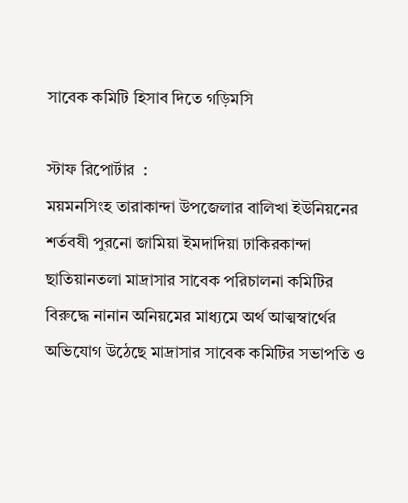সাবেক কমিটি হিসাব দিতে গড়িমসি

স্টাফ রিপোর্টার  :
ময়মনসিংহ তারাকান্দা উপজেলার বালিখা ইউনিয়নের শর্তবষী পুরনো জামিয়া ইমদাদিয়া ঢাকিরকান্দা ছাতিয়ানতলা মাদ্রাসার সাবেক পরিচালনা কমিটির বিরুদ্ধে নানান অনিয়মের মাধ্যমে অর্থ আত্মস্বার্থের অভিযোগ উঠেছে মাদ্রাসার সাবেক কমিটির সভাপতি ও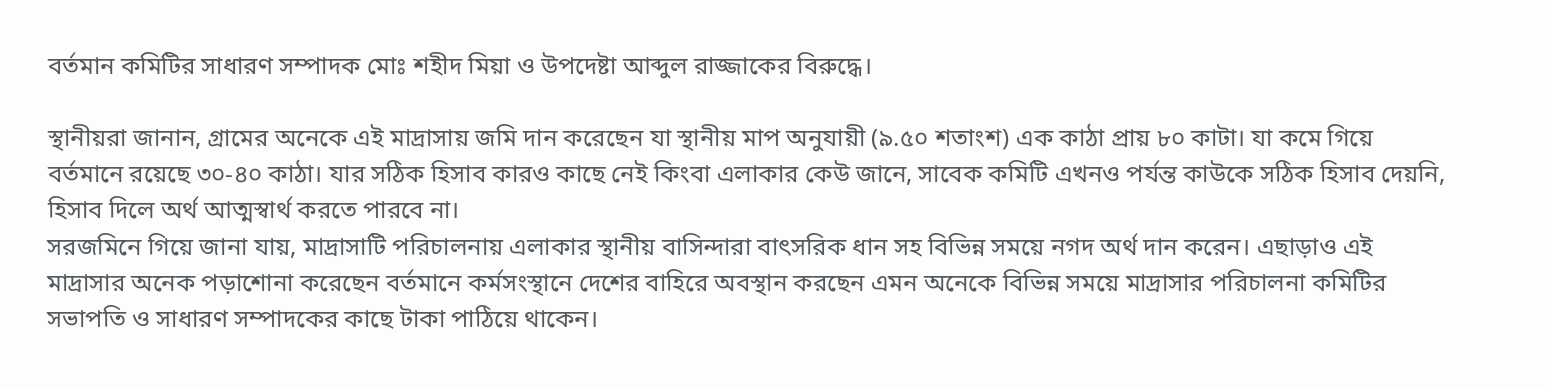বর্তমান কমিটির সাধারণ সম্পাদক মোঃ শহীদ মিয়া ও উপদেষ্টা আব্দুল রাজ্জাকের বিরুদ্ধে।

স্থানীয়রা জানান, গ্রামের অনেকে এই মাদ্রাসায় জমি দান করেছেন যা স্থানীয় মাপ অনুযায়ী (৯.৫০ শতাংশ) এক কাঠা প্রায় ৮০ কাটা। যা কমে গিয়ে বর্তমানে রয়েছে ৩০-৪০ কাঠা। যার সঠিক হিসাব কারও কাছে নেই কিংবা এলাকার কেউ জানে, সাবেক কমিটি এখনও পর্যন্ত কাউকে সঠিক হিসাব দেয়নি, হিসাব দিলে অর্থ আত্মস্বার্থ করতে পারবে না।
সরজমিনে গিয়ে জানা যায়, মাদ্রাসাটি পরিচালনায় এলাকার স্থানীয় বাসিন্দারা বাৎসরিক ধান সহ বিভিন্ন সময়ে নগদ অর্থ দান করেন। এছাড়াও এই মাদ্রাসার অনেক পড়াশোনা করেছেন বর্তমানে কর্মসংস্থানে দেশের বাহিরে অবস্থান করছেন এমন অনেকে বিভিন্ন সময়ে মাদ্রাসার পরিচালনা কমিটির সভাপতি ও সাধারণ সম্পাদকের কাছে টাকা পাঠিয়ে থাকেন।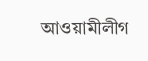আওয়ামীলীগ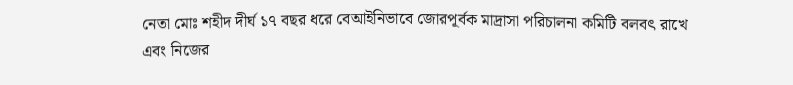নেতা মোঃ শহীদ দীর্ঘ ১৭ বছর ধরে বেআইনিভাবে জোরপূর্বক মাদ্রাসা পরিচালনা কমিটি বলবৎ রাখে এবং নিজের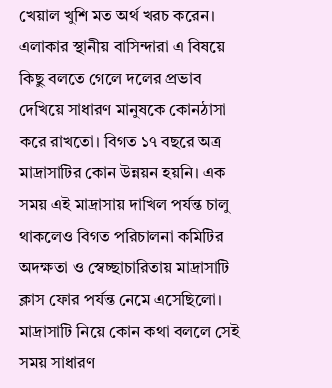খেয়াল খুশি মত অর্থ খরচ করেন। এলাকার স্থানীয় বাসিন্দারা এ বিষয়ে কিছু বলতে গেলে দলের প্রভাব দেখিয়ে সাধারণ মানুষকে কোনঠাসা করে রাখতো। বিগত ১৭ বছরে অত্র মাদ্রাসাটির কোন উন্নয়ন হয়নি। এক সময় এই মাদ্রাসায় দাখিল পর্যন্ত চালু থাকলেও বিগত পরিচালনা কমিটির অদক্ষতা ও স্বেচ্ছাচারিতায় মাদ্রাসাটি ক্লাস ফোর পর্যন্ত নেমে এসেছিলো। মাদ্রাসাটি নিয়ে কোন কথা বললে সেই সময় সাধারণ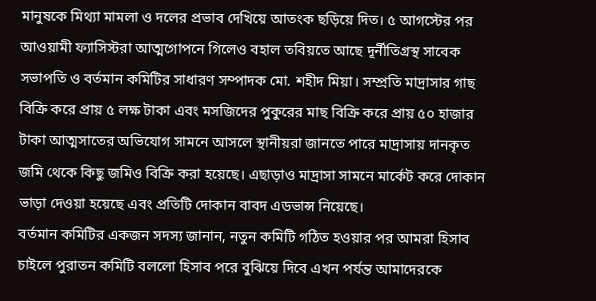মানুষকে মিথ্যা মামলা ও দলের প্রভাব দেখিয়ে আতংক ছড়িয়ে দিত। ৫ আগস্টের পর আওয়ামী ফ্যাসিস্টরা আত্মগোপনে গিলেও বহাল তবিয়তে আছে দূর্নীতিগ্রস্থ সাবেক সভাপতি ও বর্তমান কমিটির সাধারণ সম্পাদক মো. শহীদ মিয়া। সম্প্রতি মাদ্রাসার গাছ বিক্রি করে প্রায় ৫ লক্ষ টাকা এবং মসজিদের পুকুরের মাছ বিক্রি করে প্রায় ৫০ হাজার টাকা আত্মসাতের অভিযোগ সামনে আসলে স্থানীয়রা জানতে পারে মাদ্রাসায় দানকৃত জমি থেকে কিছু জমিও বিক্রি করা হয়েছে। এছাড়াও মাদ্রাসা সামনে মার্কেট করে দোকান ভাড়া দেওয়া হয়েছে এবং প্রতিটি দোকান বাবদ এডভান্স নিয়েছে।
বর্তমান কমিটির একজন সদস্য জানান, নতুন কমিটি গঠিত হওয়ার পর আমরা হিসাব চাইলে পুরাতন কমিটি বললো হিসাব পরে বুঝিয়ে দিবে এখন পর্যন্ত আমাদেরকে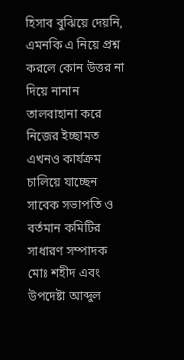হিসাব বুঝিয়ে দেয়নি, এমনকি এ নিয়ে প্রশ্ন করলে কোন উত্তর না দিয়ে নানান তালবাহানা করে নিজের ইচ্ছামত এখনও কার্যক্রম চালিয়ে যাচ্ছেন সাবেক সভাপতি ও বর্তমান কমিটির সাধারণ সম্পাদক মোঃ শহীদ এবং উপদেষ্টা আব্দুল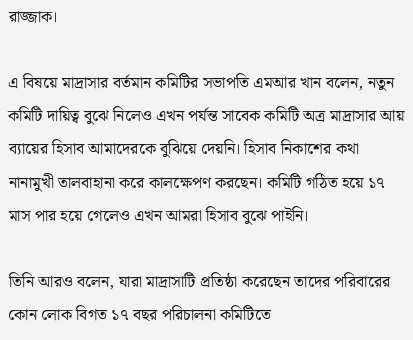রাজ্জাক।

এ বিষয়ে মাদ্রাসার বর্তমান কমিটির সভাপতি এমআর খান বলেন, নতুন কমিটি দায়িত্ব বুঝে নিলেও এখন পর্যন্ত সাবেক কমিটি অত্র মাদ্রাসার আয় ব্যায়ের হিসাব আমাদেরকে বুঝিয়ে দেয়নি। হিসাব নিকাশের কথা নানামুখী তালবাহানা করে কালক্ষেপণ করছেন। কমিটি গঠিত হয়ে ১৭ মাস পার হয়ে গেলেও এখন আমরা হিসাব বুঝে পাইনি।

তিনি আরও বলেন, যারা মাদ্রাসাটি প্রতিষ্ঠা করেছেন তাদের পরিবারের কোন লোক বিগত ১৭ বছর পরিচালনা কমিটিতে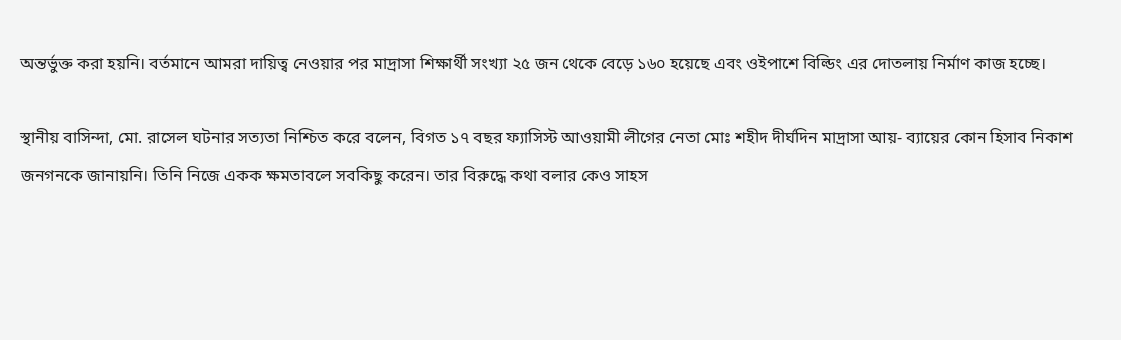অন্তর্ভুক্ত করা হয়নি। বর্তমানে আমরা দায়িত্ব নেওয়ার পর মাদ্রাসা শিক্ষার্থী সংখ্যা ২৫ জন থেকে বেড়ে ১৬০ হয়েছে এবং ওইপাশে বিল্ডিং এর দোতলায় নির্মাণ কাজ হচ্ছে।

স্থানীয় বাসিন্দা, মো. রাসেল ঘটনার সত্যতা নিশ্চিত করে বলেন, বিগত ১৭ বছর ফ্যাসিস্ট আওয়ামী লীগের নেতা মোঃ শহীদ দীর্ঘদিন মাদ্রাসা আয়- ব্যায়ের কোন হিসাব নিকাশ জনগনকে জানায়নি। তিনি নিজে একক ক্ষমতাবলে সবকিছু করেন। তার বিরুদ্ধে কথা বলার কেও সাহস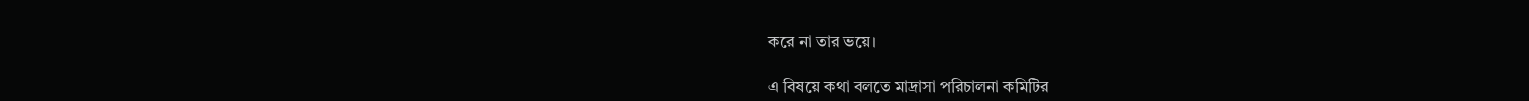করে না তার ভয়ে।

এ বিষয়ে কথা বলতে মাদ্রাসা পরিচালনা কমিটির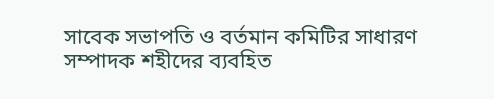সাবেক সভাপতি ও বর্তমান কমিটির সাধারণ সম্পাদক শহীদের ব্যবহিত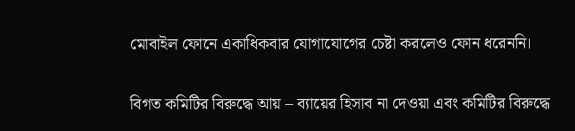মোবাইল ফোনে একাধিকবার যোগাযোগের চেষ্টা করলেও ফোন ধরেননি।

বিগত কমিটির বিরুদ্ধে আয় – ব্যায়ের হিসাব না দেওয়া এবং কমিটির বিরুদ্ধে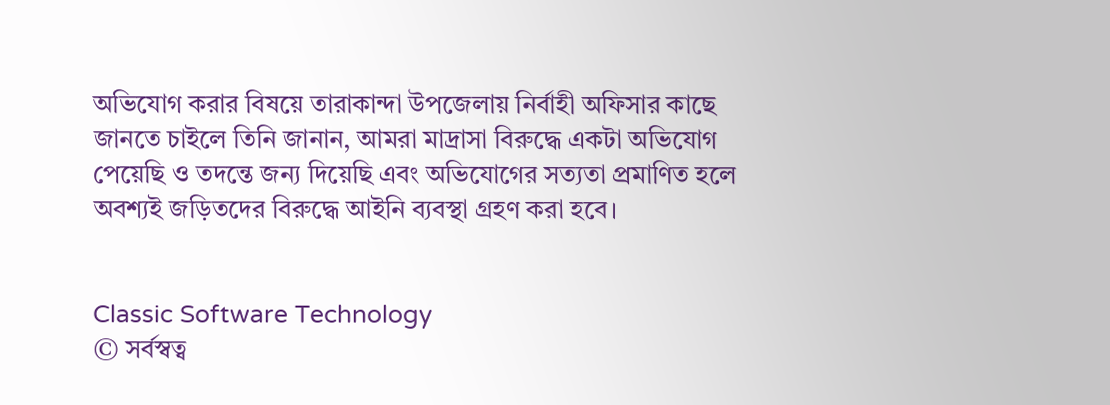অভিযোগ করার বিষয়ে তারাকান্দা উপজেলায় নির্বাহী অফিসার কাছে জানতে চাইলে তিনি জানান, আমরা মাদ্রাসা বিরুদ্ধে একটা অভিযোগ পেয়েছি ও তদন্তে জন্য দিয়েছি এবং অভিযোগের সত্যতা প্রমাণিত হলে অবশ্যই জড়িতদের বিরুদ্ধে আইনি ব্যবস্থা গ্রহণ করা হবে।


Classic Software Technology
© সর্বস্বত্ব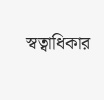স্বত্বাধিকার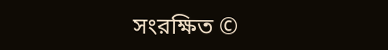সংরক্ষিত ©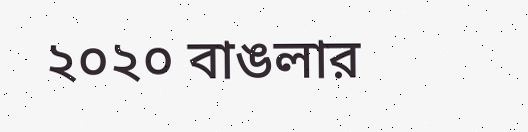২০২০ বাঙলার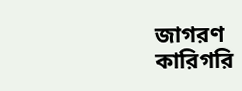জাগরণ
কারিগরি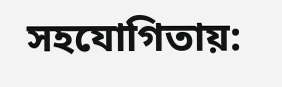সহযোগিতায়: